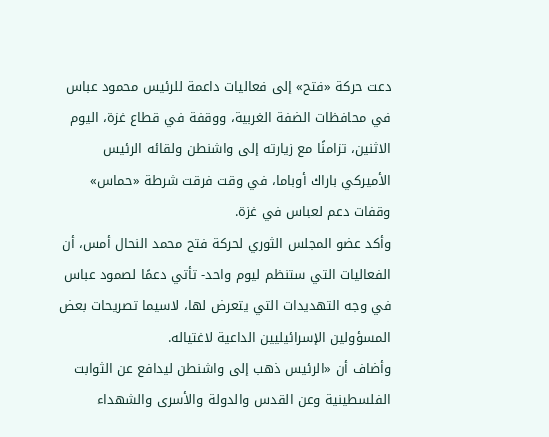دعت حركة «فتح» إلى فعاليات داعمة للرئيس محمود عباس في محافظات الضفة الغربية، ووقفة في قطاع غزة، اليوم الاثنين، تزامنًا مع زيارته إلى واشنطن ولقائه الرئيس الأميركي باراك أوباما، في وقت فرقت شرطة «حماس» وقفات دعم لعباس في غزة.
وأكد عضو المجلس الثوري لحركة فتح محمد النحال أمس، أن الفعاليات التي ستنظم ليوم واحد- تأتي دعمًا لصمود عباس في وجه التهديدات التي يتعرض لها، لاسيما تصريحات بعض المسؤولين الإسرائيليين الداعية لاغتياله.
وأضاف أن «الرئيس ذهب إلى واشنطن ليدافع عن الثوابت الفلسطينية وعن القدس والدولة والأسرى والشهداء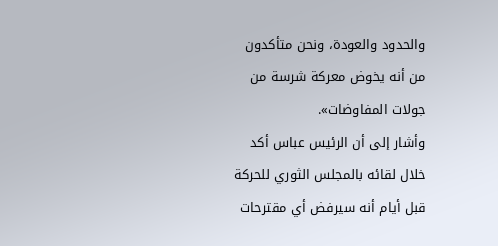والحدود والعودة، ونحن متأكدون من أنه يخوض معركة شرسة من جولات المفاوضات».
وأشار إلى أن الرئيس عباس أكد خلال لقائه بالمجلس الثوري للحركة قبل أيام أنه سيرفض أي مقترحات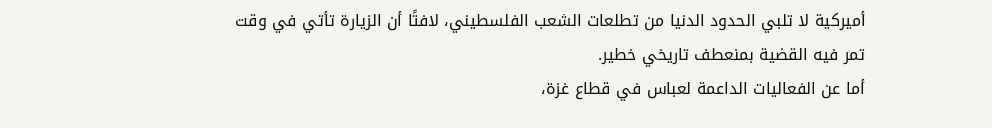أميركية لا تلبي الحدود الدنيا من تطلعات الشعب الفلسطيني، لافتًا أن الزيارة تأتي في وقت تمر فيه القضية بمنعطف تاريخي خطير.
أما عن الفعاليات الداعمة لعباس في قطاع غزة،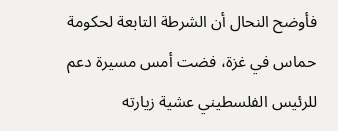فأوضح النحال أن الشرطة التابعة لحكومة حماس في غزة، فضت أمس مسيرة دعم للرئيس الفلسطيني عشية زيارته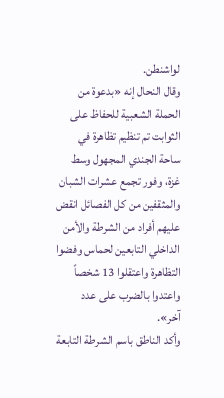لواشنطن.
وقال النحال إنه «بدعوة من الحملة الشعبية للحفاظ على الثوابت تم تنظيم تظاهرة في ساحة الجندي المجهول وسط غزة، وفور تجمع عشرات الشبان والمثقفين من كل الفصائل انقض عليهم أفراد من الشرطة والأمن الداخلي التابعين لحماس وفضوا التظاهرة واعتقلوا 13 شخصاً واعتدوا بالضرب على عدد آخر».
وأكد الناطق باسم الشرطة التابعة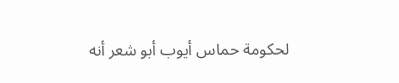لحكومة حماس أيوب أبو شعر أنه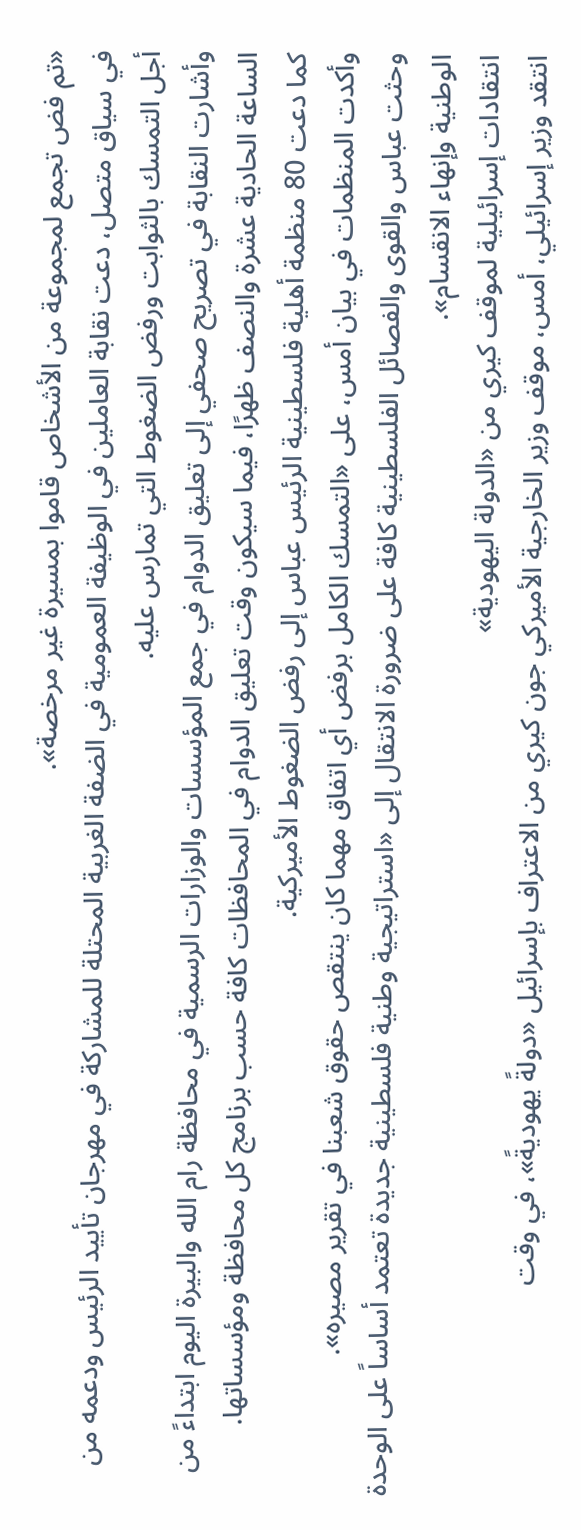«تم فض تجمع لمجموعة من الأشخاص قاموا بمسيرة غير مرخصة».
في سياق متصل، دعت نقابة العاملين في الوظيفة العمومية في الضفة الغربية المحتلة للمشاركة في مهرجان تأييد الرئيس ودعمه من أجل التمسك بالثوابت ورفض الضغوط التي تمارس عليه.
وأشارت النقابة في تصريح صحفي إلى تعليق الدوام في جمع المؤسسات والوزارات الرسمية في محافظة رام الله والبيرة اليوم ابتداءً من الساعة الحادية عشرة والنصف ظهرًا، فيما سيكون وقت تعليق الدوام في المحافظات كافة حسب برنامج كل محافظة ومؤسساتها.
كما دعت 80 منظمة أهلية فلسطينية الرئيس عباس إلى رفض الضغوط الأميركية.
وأكدت المنظمات في بيان أمس، على «التمسك الكامل برفض أي اتفاق مهما كان ينتقص حقوق شعبنا في تقرير مصيره».
وحثت عباس والقوى والفصائل الفلسطينية كافة على ضرورة الانتقال إلى «استراتيجية وطنية فلسطينية جديدة تعتمد أساساً على الوحدة الوطنية وإنهاء الانقسام».
انتقادات إسرائيلية لموقف كيري من «الدولة اليهودية»
انتقد وزير إسرائيلي، أمس، موقف وزير الخارجية الأميركي جون كيري من الاعتراف بإسرائيل «دولةً يهوديةً»، في وقت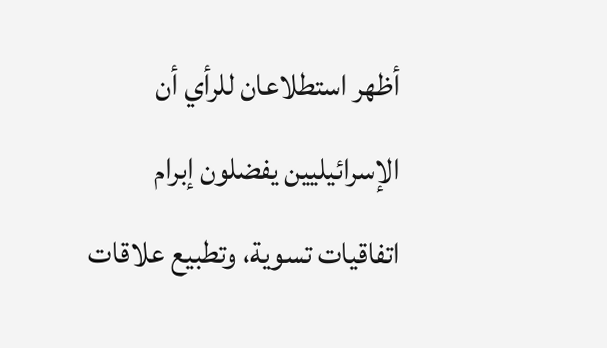أظهر استطلاعان للرأي أن الإسرائيليين يفضلون إبرام اتفاقيات تسوية، وتطبيع علاقات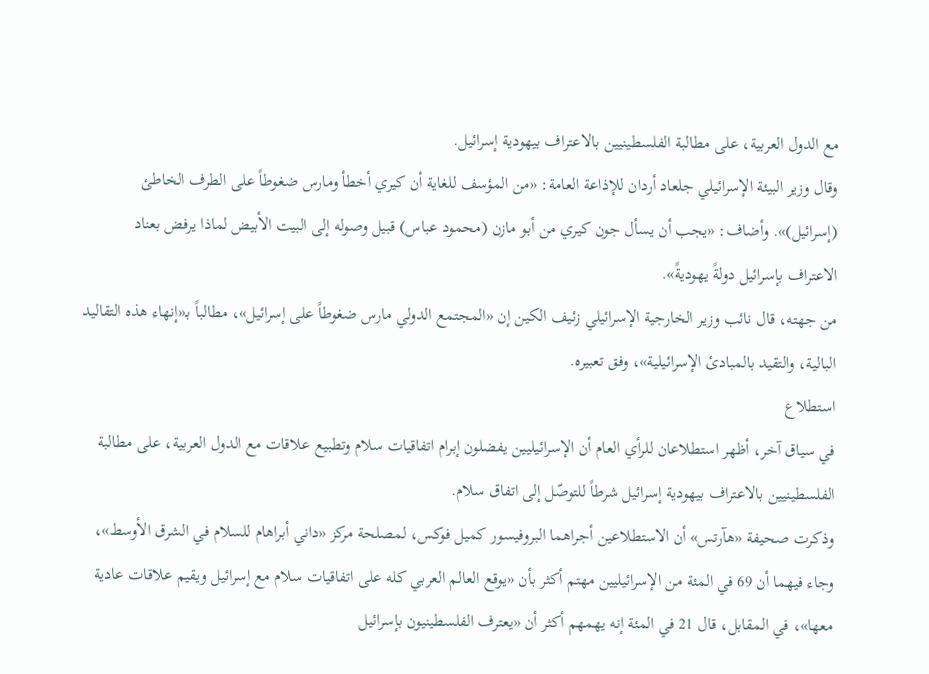مع الدول العربية، على مطالبة الفلسطينيين بالاعتراف بيهودية إسرائيل.
وقال وزير البيئة الإسرائيلي جلعاد أردان للإذاعة العامة: «من المؤسف للغاية أن كيري أخطأ ومارس ضغوطاً على الطرف الخاطئ (إسرائيل)». وأضاف: «يجب أن يسأل جون كيري من أبو مازن (محمود عباس) قبيل وصوله إلى البيت الأبيض لماذا يرفض بعناد الاعتراف بإسرائيل دولةً يهوديةً».
من جهته، قال نائب وزير الخارجية الإسرائيلي زئيف الكين إن «المجتمع الدولي مارس ضغوطاً على إسرائيل»، مطالباً بـ«إنهاء هذه التقاليد البالية، والتقيد بالمبادئ الإسرائيلية»، وفق تعبيره.
استطلاع
في سياق آخر، أظهر استطلاعان للرأي العام أن الإسرائيليين يفضلون إبرام اتفاقيات سلام وتطبيع علاقات مع الدول العربية، على مطالبة الفلسطينيين بالاعتراف بيهودية إسرائيل شرطاً للتوصّل إلى اتفاق سلام.
وذكرت صحيفة «هآرتس» أن الاستطلاعين أجراهما البروفيسور كميل فوكس، لمصلحة مركز «داني أبراهام للسلام في الشرق الأوسط»، وجاء فيهما أن 69 في المئة من الإسرائيليين مهتم أكثر بأن «يوقع العالم العربي كله على اتفاقيات سلام مع إسرائيل ويقيم علاقات عادية معها»، في المقابل، قال 21 في المئة إنه يهمهم أكثر أن «يعترف الفلسطينيون بإسرائيل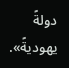دولةً يهوديةً».